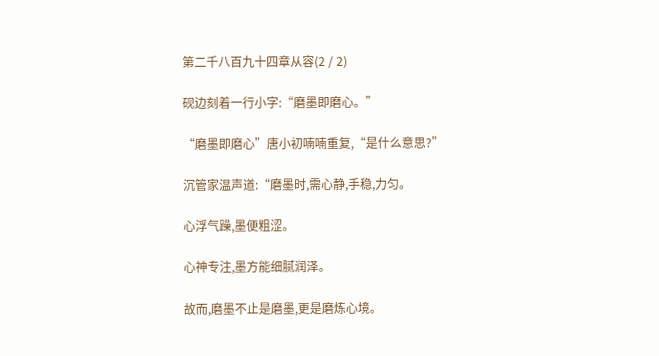第二千八百九十四章从容(2 / 2)

砚边刻着一行小字:“磨墨即磨心。”

“磨墨即磨心”唐小初喃喃重复,“是什么意思?”

沉管家温声道:“磨墨时,需心静,手稳,力匀。

心浮气躁,墨便粗涩。

心神专注,墨方能细腻润泽。

故而,磨墨不止是磨墨,更是磨炼心境。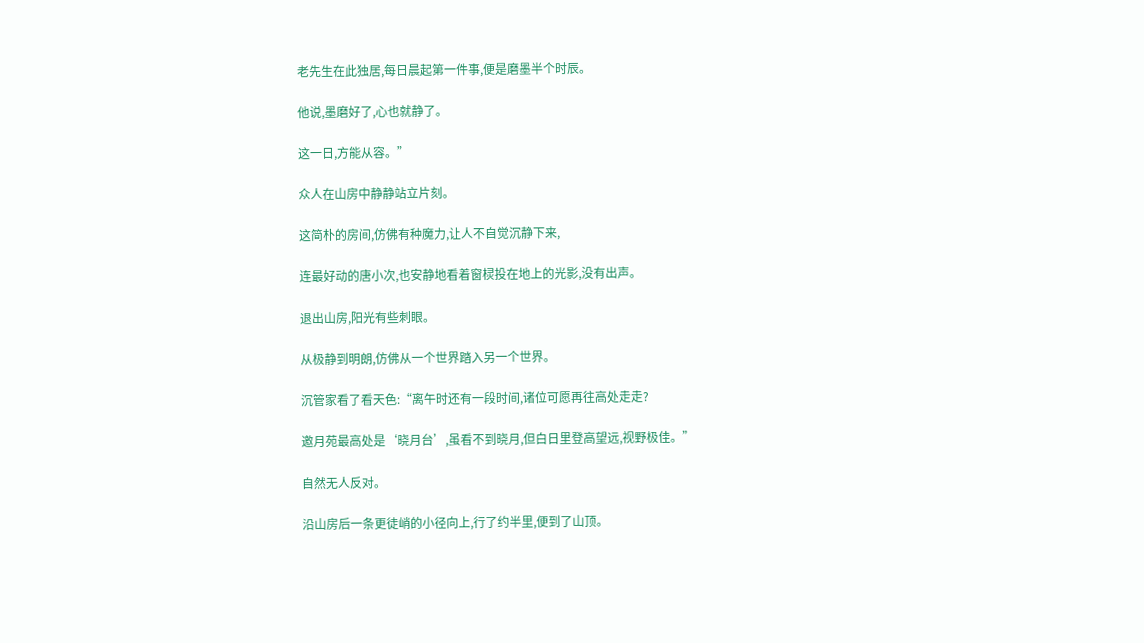老先生在此独居,每日晨起第一件事,便是磨墨半个时辰。

他说,墨磨好了,心也就静了。

这一日,方能从容。”

众人在山房中静静站立片刻。

这简朴的房间,仿佛有种魔力,让人不自觉沉静下来,

连最好动的唐小次,也安静地看着窗棂投在地上的光影,没有出声。

退出山房,阳光有些刺眼。

从极静到明朗,仿佛从一个世界踏入另一个世界。

沉管家看了看天色:“离午时还有一段时间,诸位可愿再往高处走走?

邀月苑最高处是‘晓月台’,虽看不到晓月,但白日里登高望远,视野极佳。”

自然无人反对。

沿山房后一条更徒峭的小径向上,行了约半里,便到了山顶。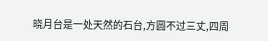晓月台是一处天然的石台,方圆不过三丈,四周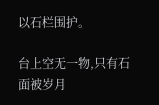以石栏围护。

台上空无一物,只有石面被岁月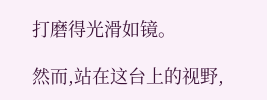打磨得光滑如镜。

然而,站在这台上的视野,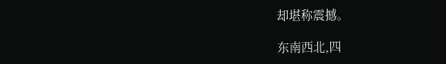却堪称震撼。

东南西北,四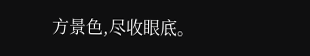方景色,尽收眼底。